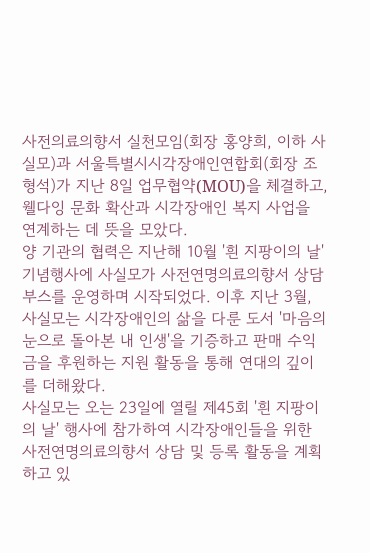사전의료의향서 실천모임(회장 홍양희, 이하 사실모)과 서울특별시시각장애인연합회(회장 조형석)가 지난 8일 업무협약(MOU)을 체결하고, 웰다잉 문화 확산과 시각장애인 복지 사업을 연계하는 데 뜻을 모았다.
양 기관의 협력은 지난해 10월 '흰 지팡이의 날' 기념행사에 사실모가 사전연명의료의향서 상담 부스를 운영하며 시작되었다. 이후 지난 3월, 사실모는 시각장애인의 삶을 다룬 도서 '마음의 눈으로 돌아본 내 인생'을 기증하고 판매 수익금을 후원하는 지원 활동을 통해 연대의 깊이를 더해왔다.
사실모는 오는 23일에 열릴 제45회 '흰 지팡이의 날' 행사에 참가하여 시각장애인들을 위한 사전연명의료의향서 상담 및 등록 활동을 계획하고 있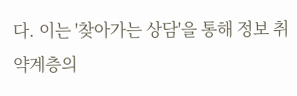다. 이는 '찾아가는 상담'을 통해 정보 취약계층의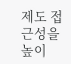제도 접근성을 높이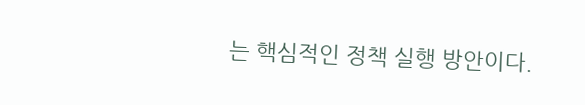는 핵심적인 정책 실행 방안이다.